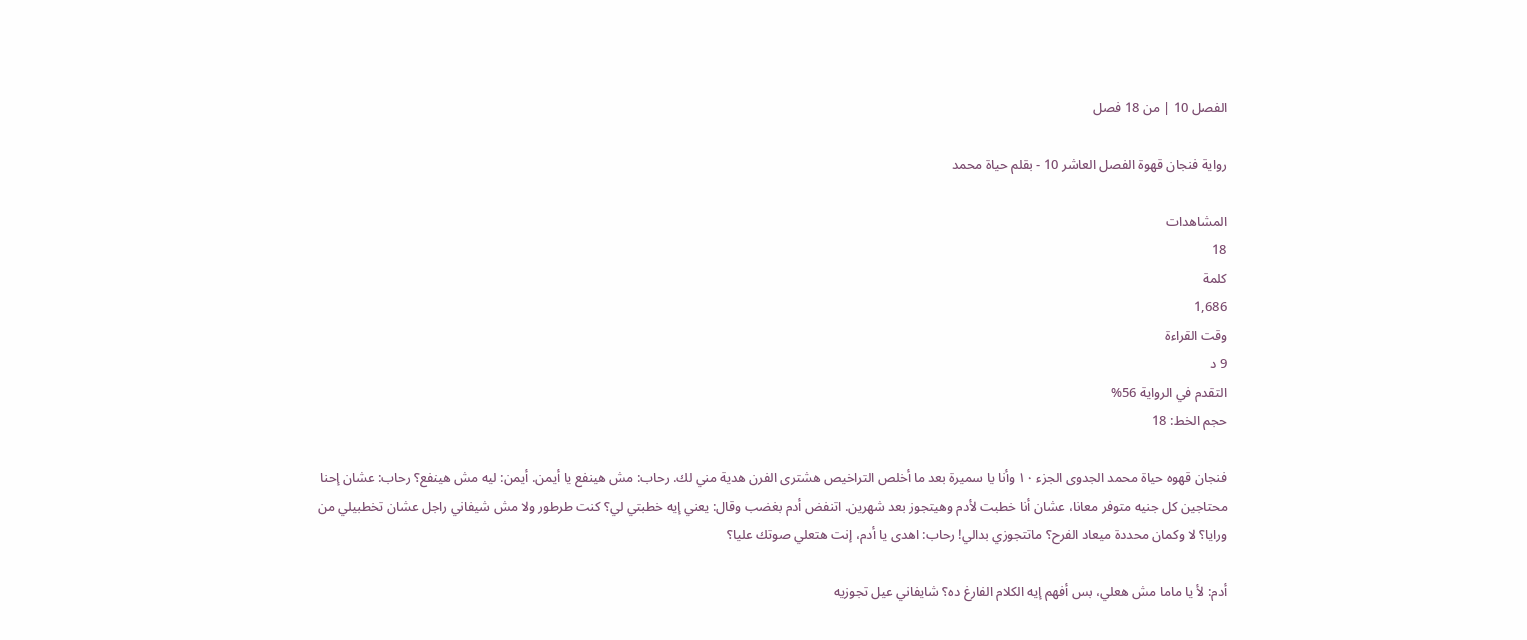الفصل 10 | من 18 فصل

رواية فنجان قهوة الفصل العاشر 10 - بقلم حياة محمد

المشاهدات
18
كلمة
1,686
وقت القراءة
9 د
التقدم في الرواية 56%
حجم الخط: 18

فنجان قهوه حياة محمد الجدوى الجزء ١٠ وأنا يا سميرة بعد ما أخلص التراخيص هشترى الفرن هدية مني لك. رحاب: مش هينفع يا أيمن. أيمن: ليه مش هينفع؟ رحاب: عشان إحنا محتاجين كل جنيه متوفر معانا، عشان أنا خطبت لأدم وهيتجوز بعد شهرين. اتنفض أدم بغضب وقال: يعني إيه خطبتي لي؟ كنت طرطور ولا مش شيفاني راجل عشان تخطبيلي من ورايا؟ لا وكمان محددة ميعاد الفرح؟ ماتتجوزي بدالي! رحاب: اهدى يا أدم، إنت هتعلي صوتك عليا؟

أدم: لأ يا ماما مش هعلي، بس أفهم إيه الكلام الفارغ ده؟ شايفاني عيل تجوزيه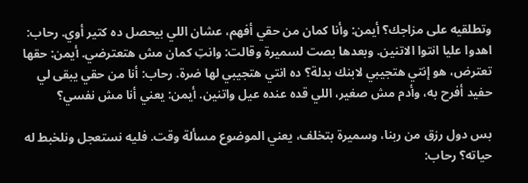وتطلقيه على مزاجك؟ أيمن: وأنا كمان من حقي أفهم، عشان اللي بيحصل ده كتير أوي. رحاب: اهدوا عليا انتوا الاتنين. وبعدها بصت لسميرة وقالت: وانتِ كمان مش هتعترضي. أيمن: حقها تعترض، هو إنتي هتجيبي لابنك بدلة؟ ده انتي هتجيبي لها ضرة. رحاب: أنا من حقي يبقى لي حفيد أفرح به، وأدم مش صغير، اللي قده عنده عيل واتنين. أيمن: يعني أنا مش نفسي؟

بس دول رزق من ربنا، وسميرة بتخلف، يعني الموضوع مسألة وقت. فليه نستعجل ونلخبط له حياته؟ رحاب: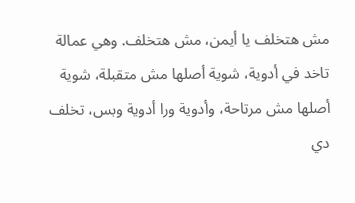مش هتخلف يا أيمن، مش هتخلف. وهي عمالة تاخد في أدوية، شوية أصلها مش متقبلة، شوية أصلها مش مرتاحة، وأدوية ورا أدوية وبس، تخلف دي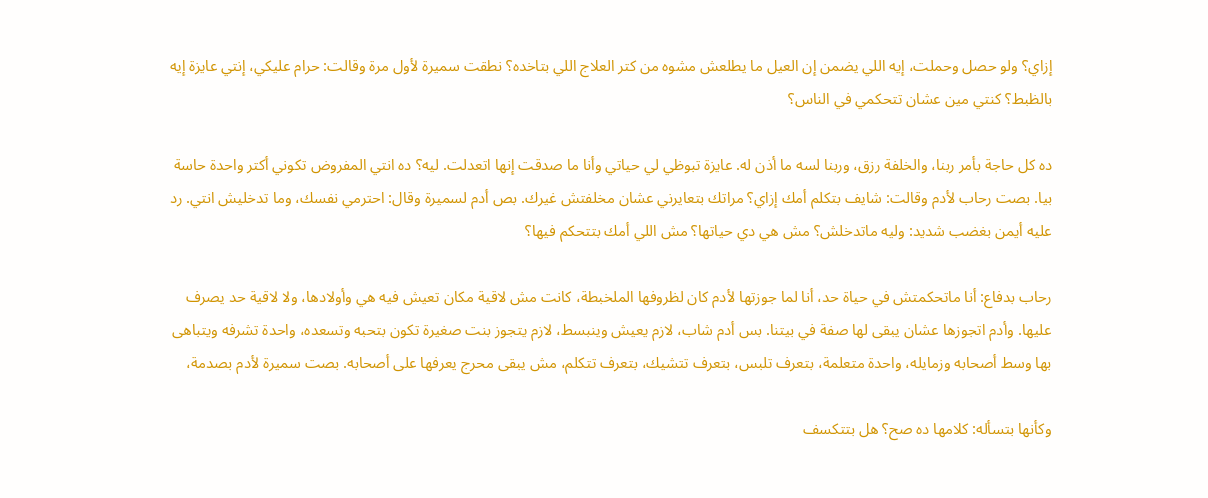إزاي؟ ولو حصل وحملت، إيه اللي يضمن إن العيل ما يطلعش مشوه من كتر العلاج اللي بتاخده؟ نطقت سميرة لأول مرة وقالت: حرام عليكي، إنتي عايزة إيه بالظبط؟ كنتي مين عشان تتحكمي في الناس؟

ده كل حاجة بأمر ربنا، والخلفة رزق، وربنا لسه ما أذن له. عايزة تبوظي لي حياتي وأنا ما صدقت إنها اتعدلت. ليه؟ ده انتي المفروض تكوني أكتر واحدة حاسة بيا. بصت رحاب لأدم وقالت: شايف بتكلم أمك إزاي؟ مراتك بتعايرني عشان مخلفتش غيرك. بص أدم لسميرة وقال: احترمي نفسك، وما تدخليش انتي. رد عليه أيمن بغضب شديد: وليه ماتدخلش؟ مش هي دي حياتها؟ مش اللي أمك بتتحكم فيها؟

رحاب بدفاع: أنا ماتحكمتش في حياة حد، أنا لما جوزتها لأدم كان لظروفها الملخبطة، كانت مش لاقية مكان تعيش فيه هي وأولادها، ولا لاقية حد يصرف عليها. وأدم اتجوزها عشان يبقى لها صفة في بيتنا. بس أدم شاب، لازم يعيش وينبسط، لازم يتجوز بنت صغيرة تكون بتحبه وتسعده، واحدة تشرفه ويتباهى بها وسط أصحابه وزمايله، واحدة متعلمة، بتعرف تلبس، بتعرف تتشيك، بتعرف تتكلم، مش يبقى محرج يعرفها على أصحابه. بصت سميرة لأدم بصدمة،

وكأنها بتسأله: كلامها ده صح؟ هل بتتكسف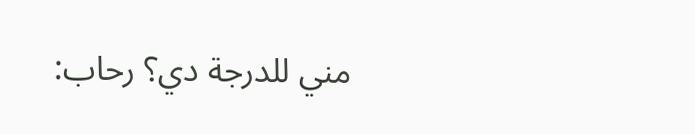مني للدرجة دي؟ رحاب: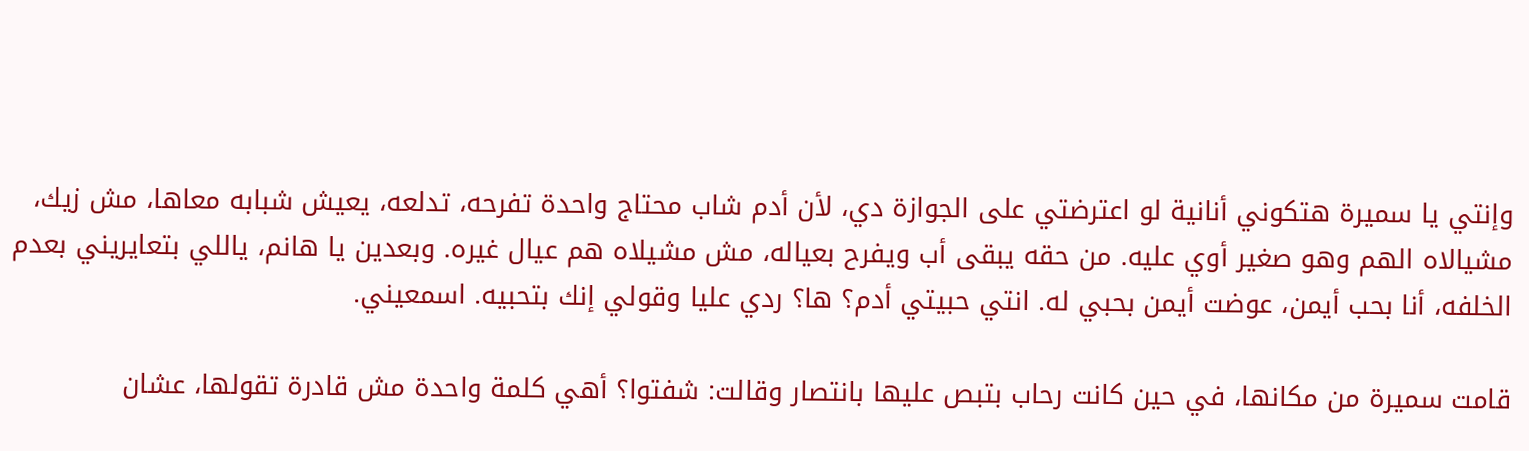وإنتي يا سميرة هتكوني أنانية لو اعترضتي على الجوازة دي، لأن أدم شاب محتاج واحدة تفرحه، تدلعه، يعيش شبابه معاها، مش زيك، مشيالاه الهم وهو صغير أوي عليه. من حقه يبقى أب ويفرح بعياله، مش مشيلاه هم عيال غيره. وبعدين يا هانم، ياللي بتعايريني بعدم الخلفه، أنا بحب أيمن، عوضت أيمن بحبي له. انتي حبيتي أدم؟ ها؟ ردي عليا وقولي إنك بتحبيه. اسمعيني.

قامت سميرة من مكانها، في حين كانت رحاب بتبص عليها بانتصار وقالت: شفتوا؟ أهي كلمة واحدة مش قادرة تقولها، عشان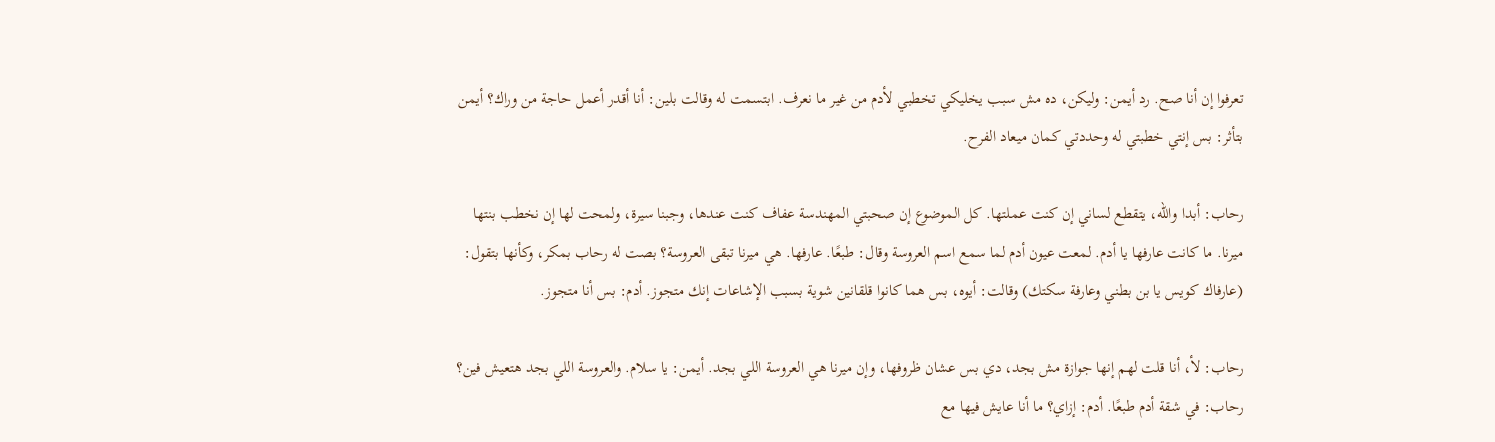تعرفوا إن أنا صح. رد أيمن: وليكن، ده مش سبب يخليكي تخطبي لأدم من غير ما نعرف. ابتسمت له وقالت بلين: أنا أقدر أعمل حاجة من وراك؟ أيمن بتأثر: بس إنتي خطبتي له وحددتي كمان ميعاد الفرح.

رحاب: أبدا والله، يتقطع لساني إن كنت عملتها. كل الموضوع إن صحبتي المهندسة عفاف كنت عندها، وجبنا سيرة، ولمحت لها إن نخطب بنتها ميرنا. ما كانت عارفها يا أدم. لمعت عيون أدم لما سمع اسم العروسة وقال: طبعًا. عارفها. هي ميرنا تبقى العروسة؟ بصت له رحاب بمكر، وكأنها بتقول: (عارفاك كويس يا بن بطني وعارفة سكتك) وقالت: أيوه، بس هما كانوا قلقانين شوية بسبب الإشاعات إنك متجوز. أدم: بس أنا متجوز.

رحاب: لأ، أنا قلت لهم إنها جوازة مش بجد، دي بس عشان ظروفها، وإن ميرنا هي العروسة اللي بجد. أيمن: يا سلام. والعروسة اللي بجد هتعيش فين؟ رحاب: في شقة أدم طبعًا. أدم: إزاي؟ ما أنا عايش فيها مع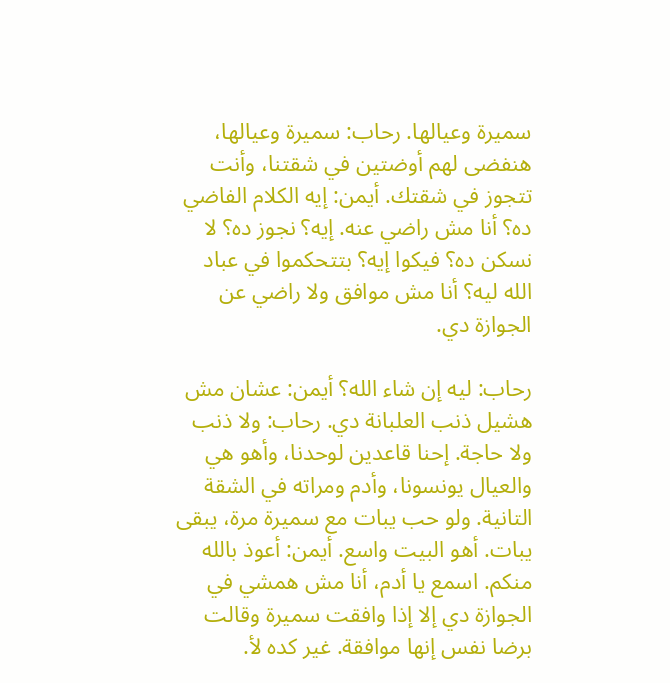سميرة وعيالها. رحاب: سميرة وعيالها، هنفضى لهم أوضتين في شقتنا، وأنت تتجوز في شقتك. أيمن: إيه الكلام الفاضي ده؟ أنا مش راضي عنه. إيه؟ نجوز ده؟ لا نسكن ده؟ فيكوا إيه؟ بتتحكموا في عباد الله ليه؟ أنا مش موافق ولا راضي عن الجوازة دي.

رحاب: ليه إن شاء الله؟ أيمن: عشان مش هشيل ذنب العلبانة دي. رحاب: ولا ذنب ولا حاجة. إحنا قاعدين لوحدنا، وأهو هي والعيال يونسونا، وأدم ومراته في الشقة التانية. ولو حب يبات مع سميرة مرة، يبقى يبات. أهو البيت واسع. أيمن: أعوذ بالله منكم. اسمع يا أدم، أنا مش همشي في الجوازة دي إلا إذا وافقت سميرة وقالت برضا نفس إنها موافقة. غير كده لأ.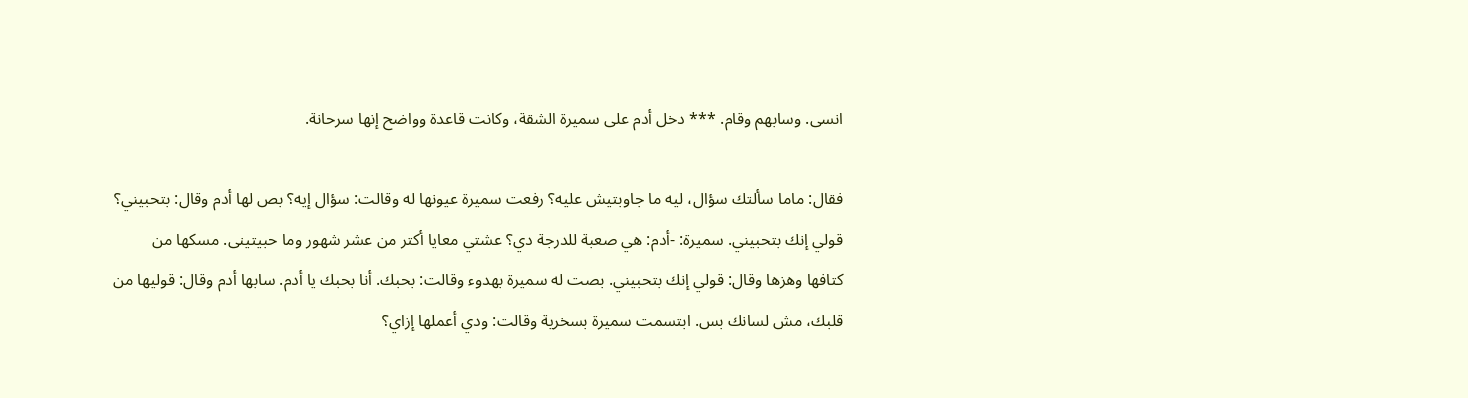انسى. وسابهم وقام. *** دخل أدم على سميرة الشقة، وكانت قاعدة وواضح إنها سرحانة.

فقال: ماما سألتك سؤال، ليه ما جاوبتيش عليه؟ رفعت سميرة عيونها له وقالت: سؤال إيه؟ بص لها أدم وقال: بتحبيني؟ قولي إنك بتحبيني. سميرة: -أدم: هي صعبة للدرجة دي؟ عشتي معايا أكتر من عشر شهور وما حبيتينى. مسكها من كتافها وهزها وقال: قولي إنك بتحبيني. بصت له سميرة بهدوء وقالت: بحبك. أنا بحبك يا أدم. سابها أدم وقال: قوليها من قلبك، مش لسانك بس. ابتسمت سميرة بسخرية وقالت: ودي أعملها إزاي؟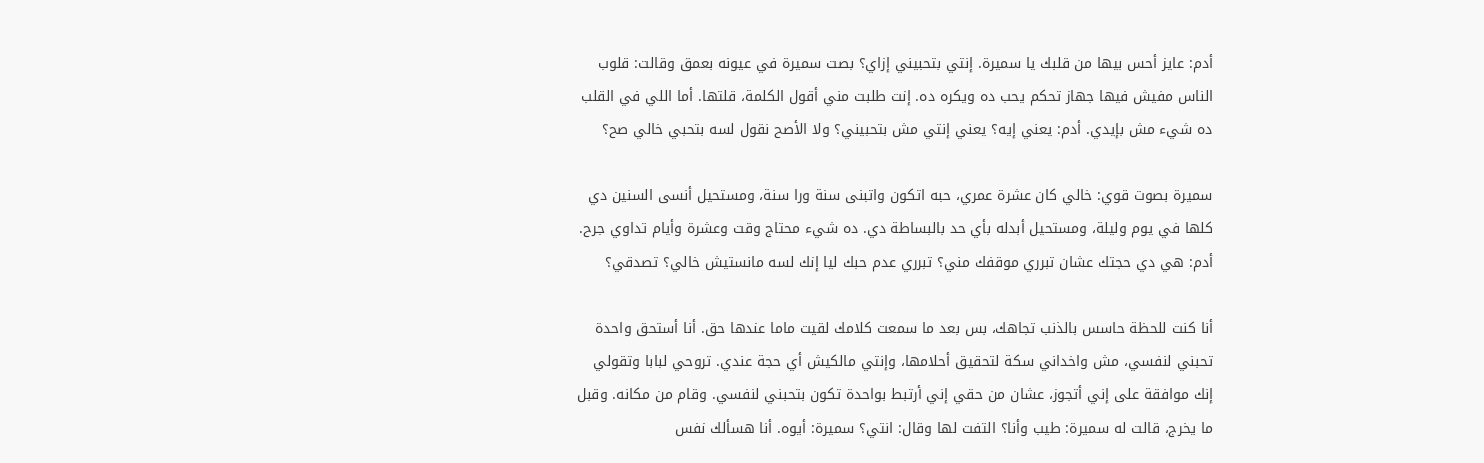أدم: عايز أحس بيها من قلبك يا سميرة. إنتي بتحبيني إزاي؟ بصت سميرة في عيونه بعمق وقالت: قلوب الناس مفيش فيها جهاز تحكم يحب ده ويكره ده. إنت طلبت مني أقول الكلمة، قلتها. أما اللي في القلب ده شيء مش بإيدي. أدم: يعني إيه؟ يعني إنتي مش بتحبيني؟ ولا الأصح نقول لسه بتحبي خالي صح؟

سميرة بصوت قوي: خالي كان عشرة عمري، حبه اتكون واتبنى سنة ورا سنة، ومستحيل أنسى السنين دي كلها في يوم وليلة، ومستحيل أبدله بأي حد بالبساطة دي. ده شيء محتاج وقت وعشرة وأيام تداوي جرح. أدم: هي دي حجتك عشان تبرري موقفك مني؟ تبرري عدم حبك ليا إنك لسه مانستيش خالي؟ تصدقي؟

أنا كنت للحظة حاسس بالذنب تجاهك، بس بعد ما سمعت كلامك لقيت ماما عندها حق. أنا أستحق واحدة تحبني لنفسي، مش واخداني سكة لتحقيق أحلامها، وإنتي مالكيش أي حجة عندي. تروحي لبابا وتقولي إنك موافقة على إني أتجوز، عشان من حقي إني أرتبط بواحدة تكون بتحبني لنفسي. وقام من مكانه. وقبل ما يخرج، قالت له سميرة: طيب وأنا؟ التفت لها وقال: انتي؟ سميرة: أيوه. أنا هسألك نفس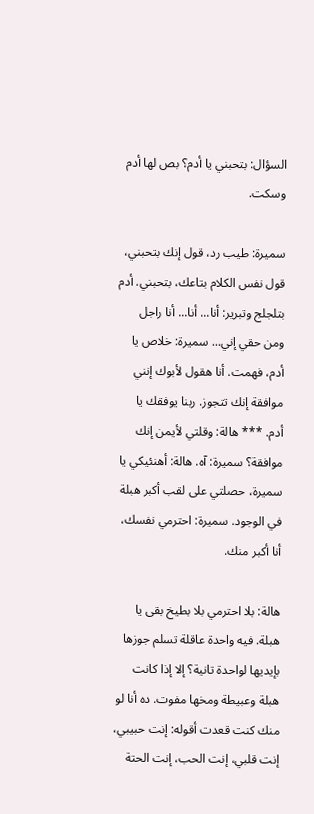السؤال: بتحبني يا أدم؟ بص لها أدم وسكت.

سميرة: طيب رد، قول إنك بتحبني، قول نفس الكلام بتاعك، بتحبني. أدم بتلجلج وتبرير: أنا... أنا... أنا راجل ومن حقي إني... سميرة: خلاص يا أدم، فهمت. أنا هقول لأبوك إنني موافقة إنك تتجوز. ربنا يوفقك يا أدم. *** هالة: وقلتي لأيمن إنك موافقة؟ سميرة: آه. هالة: أهنئيكي يا سميرة، حصلتي على لقب أكبر هبلة في الوجود. سميرة: احترمي نفسك، أنا أكبر منك.

هالة: بلا احترمي بلا بطيخ بقى يا هبلة. فيه واحدة عاقلة تسلم جوزها بإيديها لواحدة تانية؟ إلا إذا كانت هبلة وعبيطة ومخها مفوت. ده أنا لو منك كنت قعدت أقوله: إنت حبيبي، إنت قلبي، إنت الحب، إنت الحتة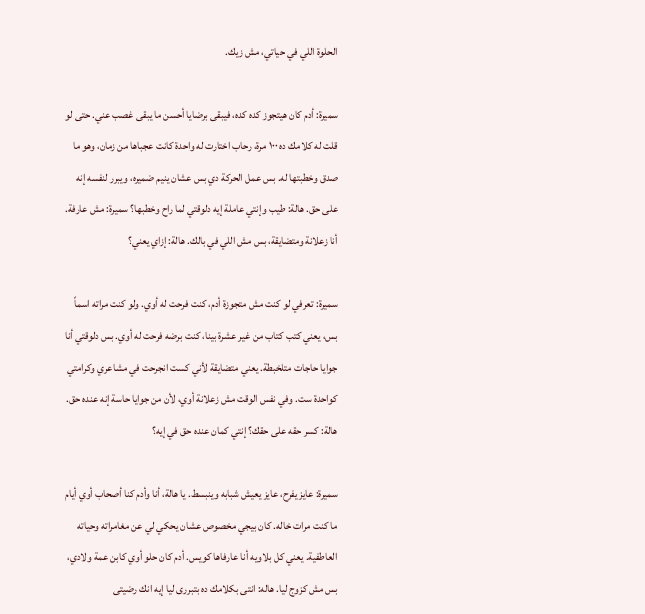الحلوة اللي في حياتي، مش زيك.

سميرة: أدم كان هيتجوز كده كده، فيبقى برضايا أحسن ما يبقى غصب عني. حتى لو قلت له كلامك ده ١٠٠ مرة، رحاب اختارت له واحدة كانت عجباها من زمان، وهو ما صدق وخطبتها له. بس عمل الحركة دي بس عشان ينيم ضميره، ويبرر لنفسه إنه على حق. هالة: طيب وإنتي عاملة إيه دلوقتي لما راح وخطبها؟ سميرة: مش عارفة. أنا زعلانة ومتضايقة، بس مش اللي في بالك. هالة: إزاي يعني؟

سميرة: تعرفي لو كنت مش متجوزة أدم، كنت فرحت له أوي. ولو كنت مراته اسماً بس، يعني كتب كتاب من غير عشرة بينا، كنت برضه فرحت له أوي. بس دلوقتي أنا جوايا حاجات متلخبطة. يعني متضايقة لأني كست انجرحت في مشاعري وكرامتي كواحدة ست. وفي نفس الوقت مش زعلانة أوي، لأن من جوايا حاسة إنه عنده حق. هالة: كسر حقه على حقك؟ إنتي كمان عنده حق في إيه؟

سميرة: عايز يفرح، عايز يعيش شبابه وينبسط. يا هالة، أنا وأدم كنا أصحاب أوي أيام ما كنت مرات خاله. كان بيجي مخصوص عشان يحكي لي عن مغامراته وحياته العاطفية. يعني كل بلاويه أنا عارفاها كويس. أدم كان حلو أوي كابن عمة ولادي، بس مش كزوج ليا. هاله: انتى بكلامك ده بتبررى ليا إيه انك رضيتى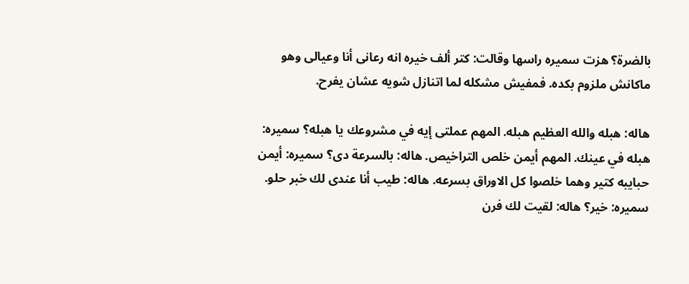بالضرة؟ هزت سميره راسها وقالت: كتر ألف خيره انه رعانى أنا وعيالى وهو ماكانش ملزوم بكده. فمفيش مشكله لما اتنازل شويه عشان يفرح.

هاله: هبله والله العظيم هبله. المهم عملتى إيه في مشروعك يا هبله؟ سميره: هبله في عينك. المهم أيمن خلص التراخيص. هاله: بالسرعة دى؟ سميره: أيمن حبايبه كتير وهما خلصوا كل الاوراق بسرعه. هاله: طيب أنا عندى لك خبر حلو. سميره: خير؟ هاله: لقيت لك فرن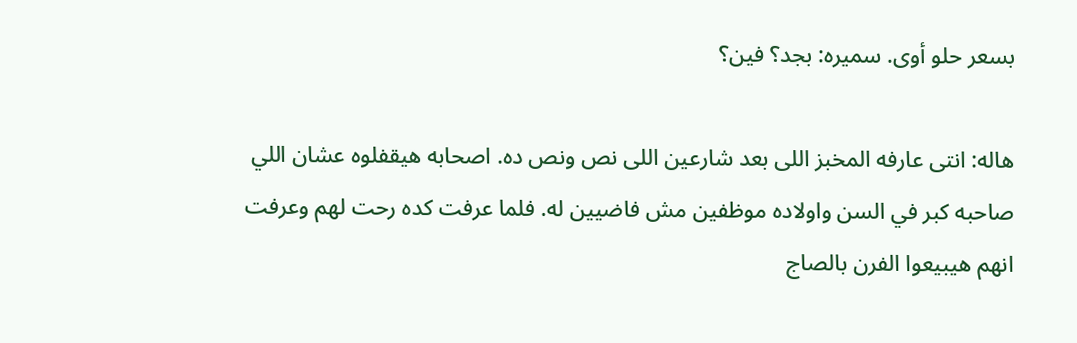بسعر حلو أوى. سميره: بجد؟ فين؟

هاله: انتى عارفه المخبز اللى بعد شارعين اللى نص ونص ده. اصحابه هيقفلوه عشان اللي صاحبه كبر في السن واولاده موظفين مش فاضيين له. فلما عرفت كده رحت لهم وعرفت انهم هيبيعوا الفرن بالصاج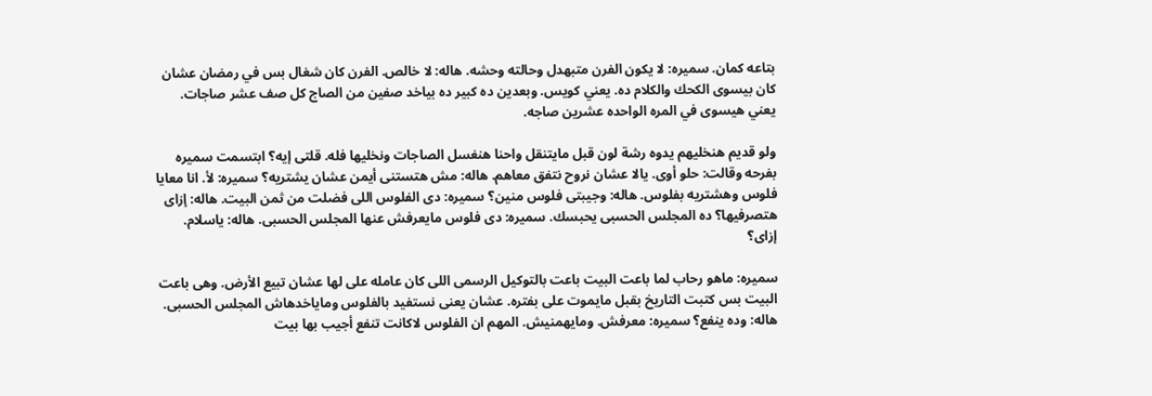بتاعه كمان. سميره: لا يكون الفرن متبهدل وحالته وحشه. هاله: لا خالص. الفرن كان شغال بس في رمضان عشان كان بيسوى الكحك والكلام ده. يعني كويس. وبعدين ده كبير ده بياخد صفين من الصاج كل صف عشر صاجات. يعني هيسوى في المره الواحده عشرين صاجه.

ولو قديم هنخليهم يدوه رشة لون قبل مايتنقل واحنا هنغسل الصاجات ونخليها فله. قلتى إيه؟ ابتسمت سميره بفرحه وقالت: حلو أوى. يالا عشان نروح نتفق معاهم. هاله: مش هتستنى أيمن عشان يشتريه؟ سميره: لأ. انا معايا فلوس وهشتريه بفلوس. هاله: وجيبتى فلوس منين؟ سميره: دى الفلوس اللى فضلت من ثمن البيت. هاله: إزاى هتصرفيها؟ ده المجلس الحسبى يحبسك. سميره: دى فلوس مايعرفش عنها المجلس الحسبى. هاله: ياسلام. إزاى؟

سميره: ماهو رحاب لما باعت البيت باعت بالتوكيل الرسمى اللى كان عامله على لها عشان تبيع الأرض. وهى باعت البيت بس كتبت التاريخ بقبل مايموت على بفتره. عشان يعنى نستفيد بالفلوس وماياخدهاش المجلس الحسبى. هاله: وده ينفع؟ سميره: معرفش. ومايهمنيش. المهم ان الفلوس لاكانت تنفع أجيب بها بيت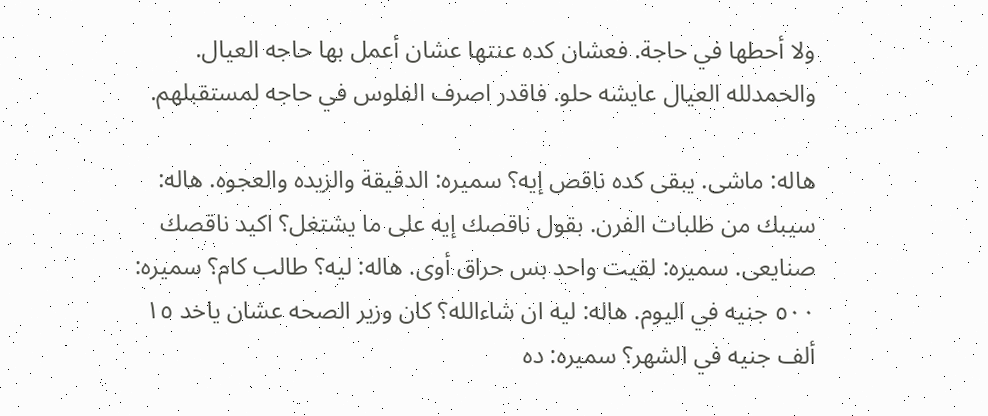ولا أحطها في حاجة. فعشان كده عنتها عشان أعمل بها حاجه العيال. والحمدلله العيال عايشه حلو. فاقدر اصرف الفلوس في حاجه لمستقبلهم.

هاله: ماشى. يبقى كده ناقص إيه؟ سميره: الدقيقة والزيده والعجوه. هاله: سيبك من طلبات الفرن. بقول ناقصك إيه على ما يشتغل؟ اكيد ناقصك صنايعى. سميره: لقيت واحد بس حراق أوى. هاله: ليه؟ طالب كام؟ سميره: ٥٠٠ جنيه في اليوم. هاله: ليه ان شاءالله؟ كان وزير الصحه عشان ياخد ١٥ ألف جنيه في الشهر؟ سميره: ده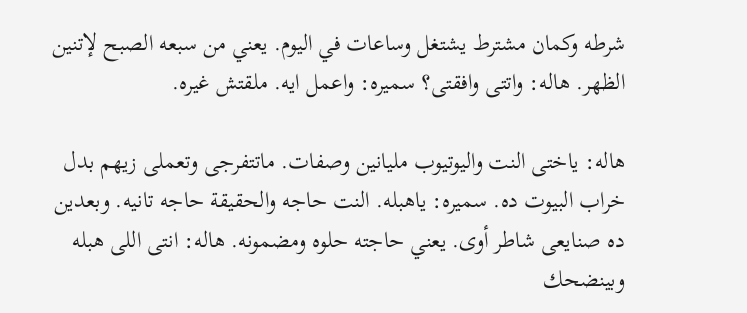شرطه وكمان مشترط يشتغل وساعات في اليوم. يعني من سبعه الصبح لإتنين الظهر. هاله: واتتى وافقتى؟ سميره: واعمل ايه. ملقتش غيره.

هاله: ياختى النت واليوتيوب مليانين وصفات. ماتتفرجى وتعملى زيهم بدل خراب البيوت ده. سميره: ياهبله. النت حاجه والحقيقة حاجه تانيه. وبعدين ده صنايعى شاطر أوى. يعني حاجته حلوه ومضمونه. هاله: انتى اللى هبله وبينضحك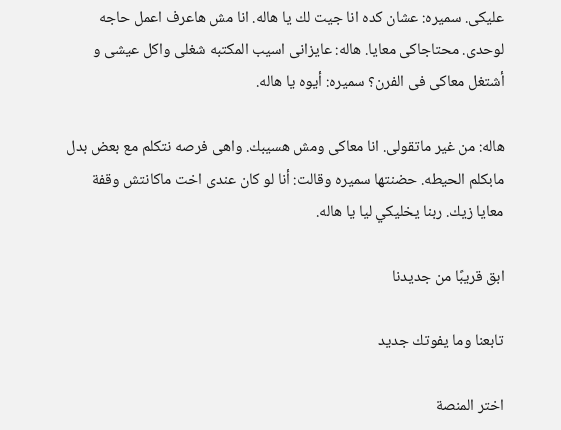عليكى. سميره: عشان كده انا جيت لك يا هاله. انا مش هاعرف اعمل حاجه لوحدى. محتاجاكى معايا. هاله: عايزانى اسيب المكتبه شغلى واكل عيشى و أشتغل معاكى فى الفرن؟ سميره: أيوه يا هاله.

هاله: من غير ماتقولى. انا معاكى ومش هسيبك. واهى فرصه نتكلم مع بعض بدل مابكلم الحيطه. حضنتها سميره وقالت: أنا لو كان عندى اخت ماكانتش وقفة معايا زيك. ربنا يخليكي ليا يا هاله.

ابق قريبًا من جديدنا

تابعنا وما يفوتك جديد

اختر المنصة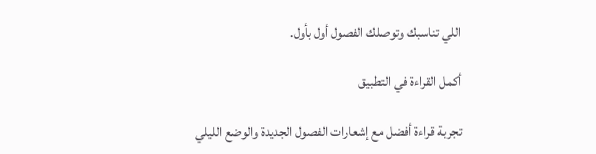اللي تناسبك وتوصلك الفصول أول بأول.

أكمل القراءة في التطبيق

تجربة قراءة أفضل مع إشعارات الفصول الجديدة والوضع الليلي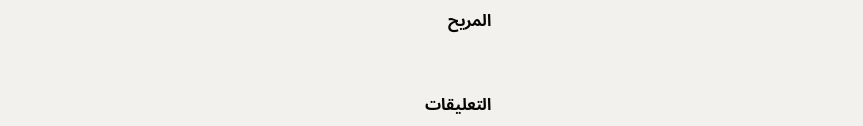المريح



التعليقات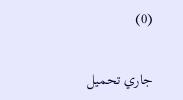(0)

جاري تحميل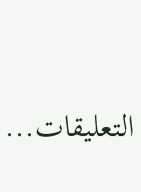التعليقات...